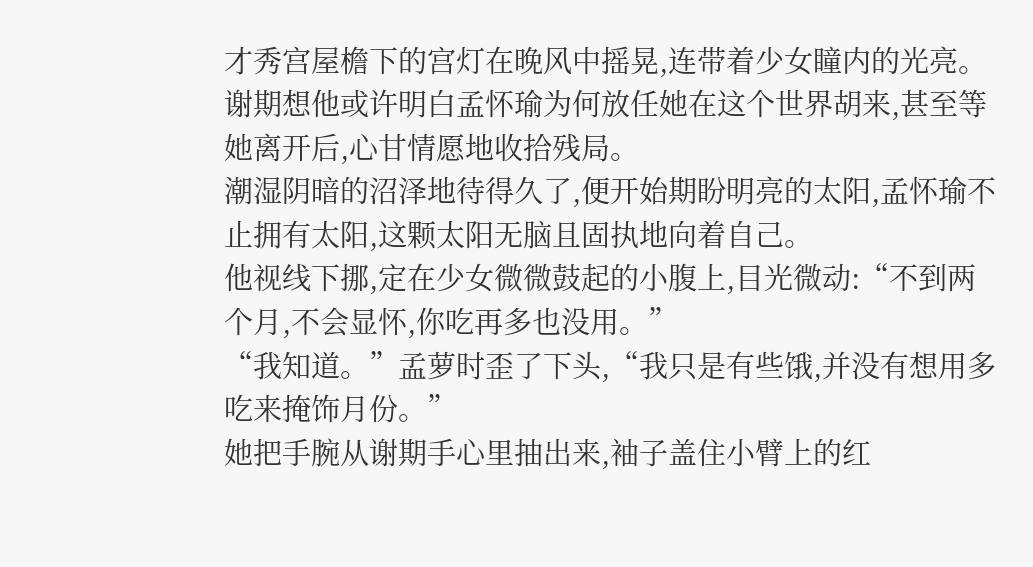才秀宫屋檐下的宫灯在晚风中摇晃,连带着少女瞳内的光亮。
谢期想他或许明白孟怀瑜为何放任她在这个世界胡来,甚至等她离开后,心甘情愿地收拾残局。
潮湿阴暗的沼泽地待得久了,便开始期盼明亮的太阳,孟怀瑜不止拥有太阳,这颗太阳无脑且固执地向着自己。
他视线下挪,定在少女微微鼓起的小腹上,目光微动:“不到两个月,不会显怀,你吃再多也没用。”
“我知道。”孟萝时歪了下头,“我只是有些饿,并没有想用多吃来掩饰月份。”
她把手腕从谢期手心里抽出来,袖子盖住小臂上的红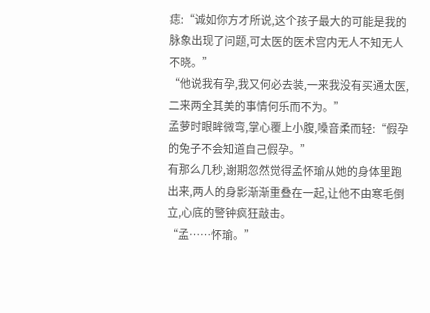痣:“诚如你方才所说,这个孩子最大的可能是我的脉象出现了问题,可太医的医术宫内无人不知无人不晓。”
“他说我有孕,我又何必去装,一来我没有买通太医,二来两全其美的事情何乐而不为。”
孟萝时眼眸微弯,掌心覆上小腹,嗓音柔而轻:“假孕的兔子不会知道自己假孕。”
有那么几秒,谢期忽然觉得孟怀瑜从她的身体里跑出来,两人的身影渐渐重叠在一起,让他不由寒毛倒立,心底的警钟疯狂敲击。
“孟……怀瑜。”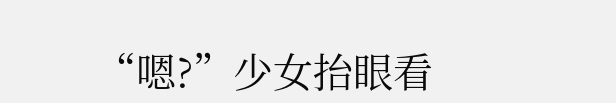“嗯?”少女抬眼看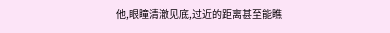他,眼瞳清澈见底,过近的距离甚至能瞧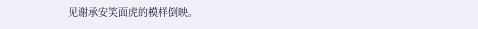见谢承安笑面虎的模样倒映。